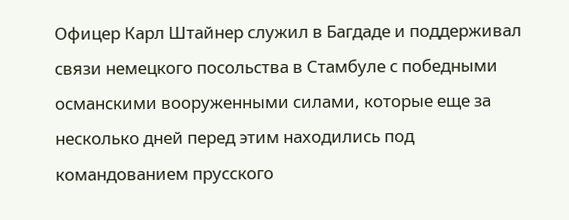Офицер Карл Штайнер служил в Багдаде и поддерживал связи немецкого посольства в Стамбуле с победными османскими вооруженными силами, которые еще за несколько дней перед этим находились под командованием прусского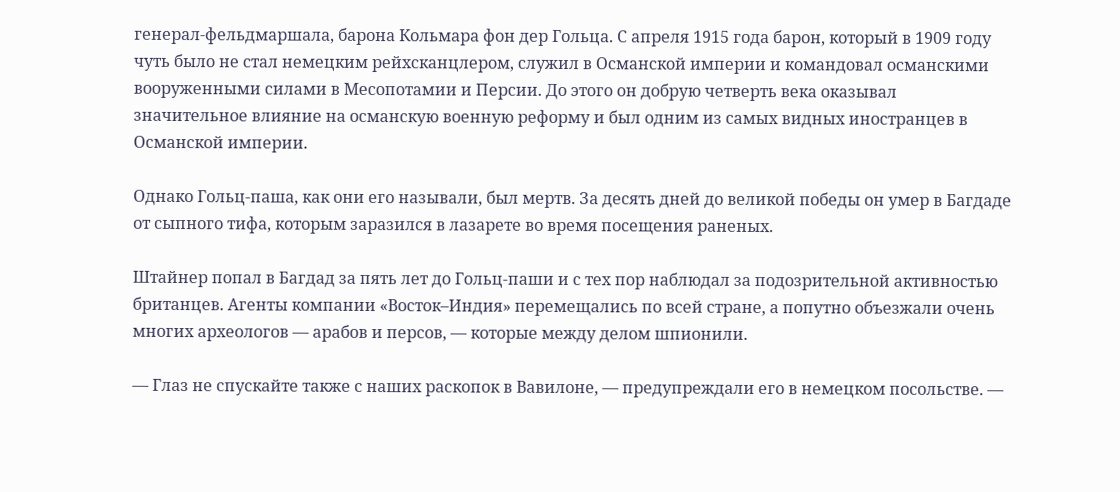генерал-фельдмаршала, барона Кольмара фон дер Гольца. С апреля 1915 года барон, который в 1909 году чуть было не стал немецким рейхсканцлером, служил в Османской империи и командовал османскими вооруженными силами в Месопотамии и Персии. До этого он добрую четверть века оказывал значительное влияние на османскую военную реформу и был одним из самых видных иностранцев в Османской империи.

Однако Гольц-паша, как они его называли, был мертв. За десять дней до великой победы он умер в Багдаде от сыпного тифа, которым заразился в лазарете во время посещения раненых.

Штайнер попал в Багдад за пять лет до Гольц-паши и с тех пор наблюдал за подозрительной активностью британцев. Агенты компании «Восток–Индия» перемещались по всей стране, а попутно объезжали очень многих археологов — арабов и персов, — которые между делом шпионили.

— Глаз не спускайте также с наших раскопок в Вавилоне, — предупреждали его в немецком посольстве. —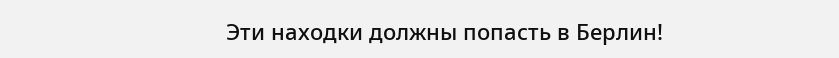Эти находки должны попасть в Берлин!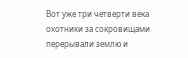Вот уже три четверти века охотники за сокровищами перерывали землю и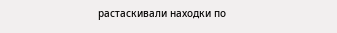растаскивали находки по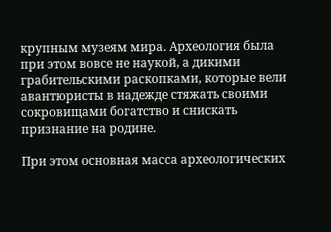крупным музеям мира. Археология была при этом вовсе не наукой, а дикими грабительскими раскопками, которые вели авантюристы в надежде стяжать своими сокровищами богатство и снискать признание на родине.

При этом основная масса археологических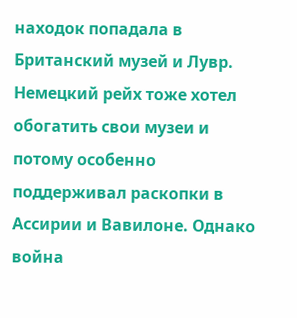находок попадала в Британский музей и Лувр. Немецкий рейх тоже хотел обогатить свои музеи и потому особенно поддерживал раскопки в Ассирии и Вавилоне. Однако война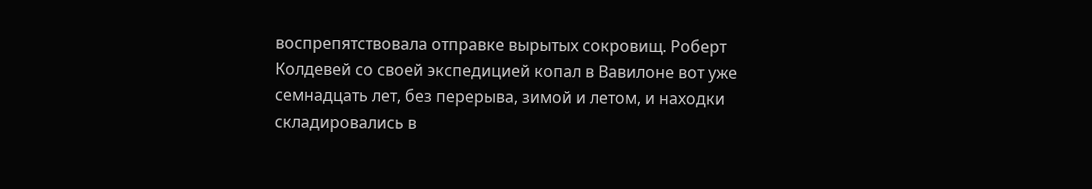воспрепятствовала отправке вырытых сокровищ. Роберт Колдевей со своей экспедицией копал в Вавилоне вот уже семнадцать лет, без перерыва, зимой и летом, и находки складировались в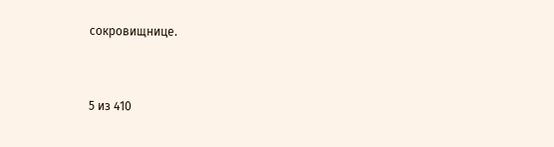сокровищнице.



5 из 410